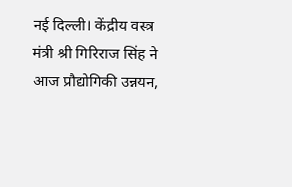नई दिल्ली। केंद्रीय वस्त्र मंत्री श्री गिरिराज सिंह ने आज प्रौद्योगिकी उन्नयन,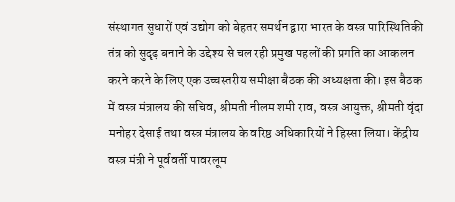संस्थागत सुधारों एवं उद्योग को बेहतर समर्थन द्वारा भारत के वस्त्र पारिस्थितिकी तंत्र को सुदृढ़ बनाने के उद्देश्य से चल रही प्रमुख पहलों की प्रगति का आकलन करने करने के लिए एक उच्चस्तरीय समीक्षा बैठक की अध्यक्षता की। इस बैठक में वस्त्र मंत्रालय की सचिव, श्रीमती नीलम शमी राव, वस्त्र आयुक्त, श्रीमती वृंदा मनोहर देसाई तथा वस्त्र मंत्रालय के वरिष्ठ अधिकारियों ने हिस्सा लिया। केंद्रीय वस्त्र मंत्री ने पूर्ववर्ती पावरलूम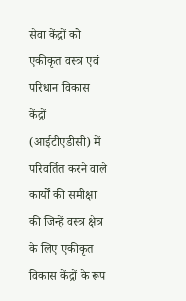सेवा केंद्रों को एकीकृत वस्त्र एवं परिधान विकास केंद्रों (आईटीएडीसी) में परिवर्तित करने वाले कार्यों की समीक्षा की जिन्हें वस्त्र क्षेत्र के लिए एकीकृत विकास केंद्रों के रूप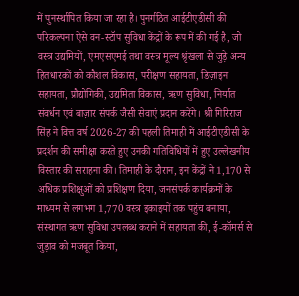में पुनर्स्थापित किया जा रहा है। पुनर्गठित आईटीएडीसी की परिकल्पना ऐसे वन-स्टॉप सुविधा केंद्रों के रूप में की गई है, जो वस्त्र उद्यमियों, एमएसएमई तथा वस्त्र मूल्य श्रृंखला से जुड़े अन्य हितधारकों को कौशल विकास, परीक्षण सहायता, डिज़ाइन सहायता, प्रौद्योगिकी, उद्यमिता विकास, ऋण सुविधा, निर्यात संवर्धन एवं बाज़ार संपर्क जैसी सेवाएं प्रदान करेंगे। श्री गिरिराज सिंह ने वित्त वर्ष 2026-27 की पहली तिमाही में आईटीएडीसी के प्रदर्शन की समीक्षा करते हुए उनकी गतिविधियों में हुए उल्लेखनीय विस्तार की सराहना की। तिमाही के दौरान, इन केंद्रों ने 1,170 से अधिक प्रशिक्षुओं को प्रशिक्षण दिया, जनसंपर्क कार्यक्रमों के माध्यम से लगभग 1,770 वस्त्र इकाइयों तक पहुंच बनाया, संस्थागत ऋण सुविधा उपलब्ध कराने में सहायता की, ई-कॉमर्स से जुड़ाव को मजबूत किया,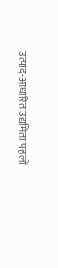उत्पाद-आधारित उद्यमिता पहलों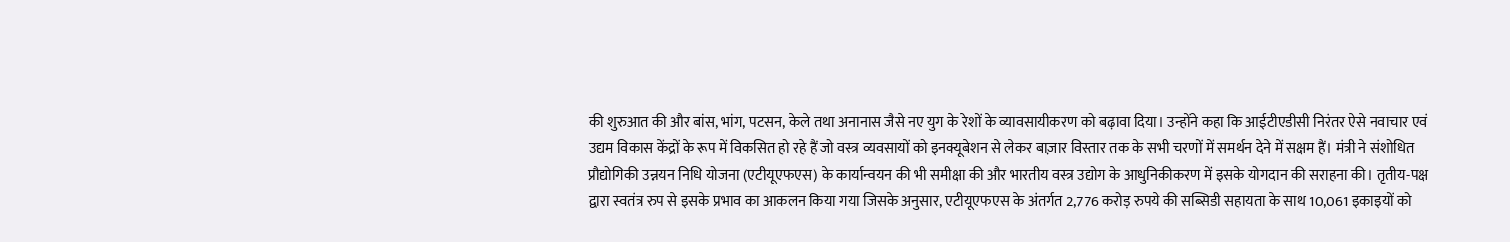की शुरुआत की और बांस, भांग, पटसन, केले तथा अनानास जैसे नए युग के रेशों के व्यावसायीकरण को बढ़ावा दिया। उन्होंने कहा कि आईटीएडीसी निरंतर ऐसे नवाचार एवं उद्यम विकास केंद्रों के रूप में विकसित हो रहे हैं जो वस्त्र व्यवसायों को इनक्यूबेशन से लेकर बाज़ार विस्तार तक के सभी चरणों में समर्थन देने में सक्षम हैं। मंत्री ने संशोधित प्रौद्योगिकी उन्नयन निधि योजना (एटीयूएफएस) के कार्यान्वयन की भी समीक्षा की और भारतीय वस्त्र उद्योग के आधुनिकीकरण में इसके योगदान की सराहना की। तृतीय-पक्ष द्वारा स्वतंत्र रुप से इसके प्रभाव का आकलन किया गया जिसके अनुसार, एटीयूएफएस के अंतर्गत 2,776 करोड़ रुपये की सब्सिडी सहायता के साथ 10,061 इकाइयों को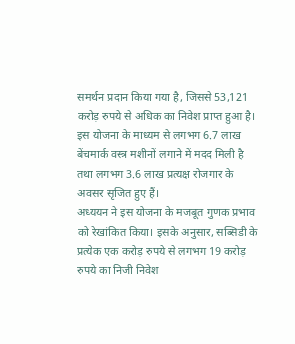समर्थन प्रदान किया गया है, जिससे 53,121 करोड़ रुपये से अधिक का निवेश प्राप्त हुआ है। इस योजना के माध्यम से लगभग 6.7 लाख बेंचमार्क वस्त्र मशीनों लगाने में मदद मिली है तथा लगभग 3.6 लाख प्रत्यक्ष रोजगार के अवसर सृजित हुए हैं।
अध्ययन ने इस योजना के मजबूत गुणक प्रभाव को रेखांकित किया। इसके अनुसार, सब्सिडी के प्रत्येक एक करोड़ रुपये से लगभग 19 करोड़ रुपये का निजी निवेश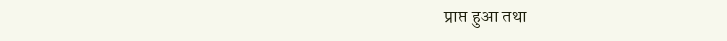प्राप्त हुआ तथा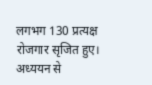लगभग 130 प्रत्यक्ष रोजगार सृजित हुए। अध्ययन से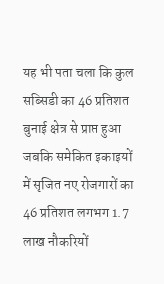यह भी पता चला कि कुल सब्सिडी का 46 प्रतिशत बुनाई क्षेत्र से प्राप्त हुआ जबकि समेकित इकाइयों में सृजित नए रोजगारों का 46 प्रतिशत लगभग 1.7 लाख नौकरियों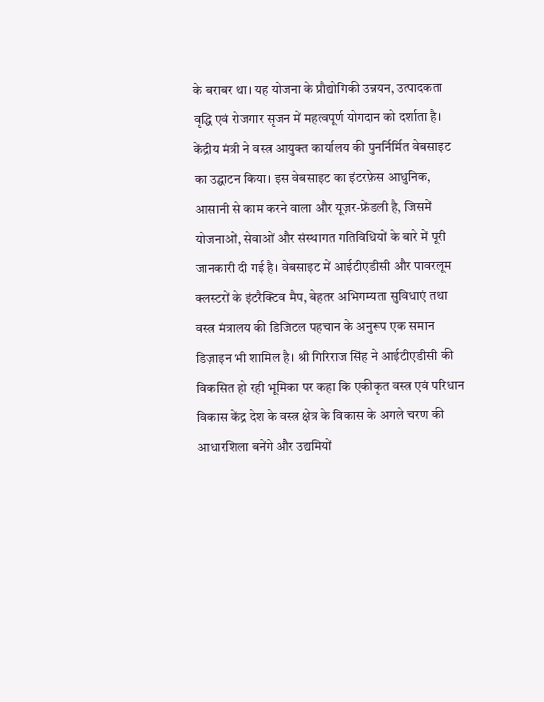के बराबर था। यह योजना के प्रौद्योगिकी उन्नयन, उत्पादकता वृद्धि एवं रोजगार सृजन में महत्वपूर्ण योगदान को दर्शाता है। केंद्रीय मंत्री ने वस्त्र आयुक्त कार्यालय की पुनर्निर्मित वेबसाइट का उद्घाटन किया। इस वेबसाइट का इंटरफ़ेस आधुनिक, आसानी से काम करने वाला और यूज़र-फ्रेंडली है, जिसमें योजनाओं, सेवाओं और संस्थागत गतिविधियों के बारे में पूरी जानकारी दी गई है। वेबसाइट में आईटीएडीसी और पावरलूम क्लस्टरों के इंटरैक्टिव मैप, बेहतर अभिगम्यता सुविधाएं तथा वस्त्र मंत्रालय की डिजिटल पहचान के अनुरूप एक समान डिज़ाइन भी शामिल है। श्री गिरिराज सिंह ने आईटीएडीसी की विकसित हो रही भूमिका पर कहा कि एकीकृत वस्त्र एवं परिधान विकास केंद्र देश के वस्त्र क्षेत्र के विकास के अगले चरण की आधारशिला बनेंगे और उद्यमियों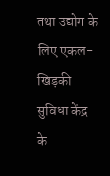तथा उद्योग के लिए एकल-खिड़की सुविधा केंद्र के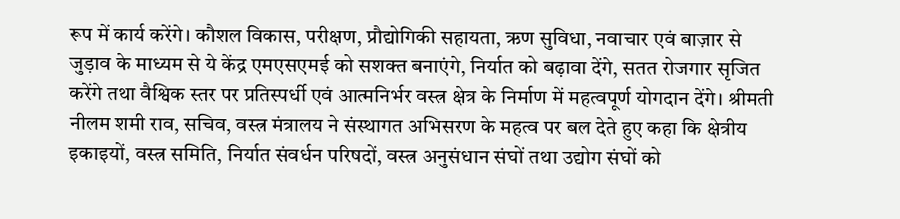रूप में कार्य करेंगे। कौशल विकास, परीक्षण, प्रौद्योगिकी सहायता, ऋण सुविधा, नवाचार एवं बाज़ार से जुड़ाव के माध्यम से ये केंद्र एमएसएमई को सशक्त बनाएंगे, निर्यात को बढ़ावा देंगे, सतत रोजगार सृजित करेंगे तथा वैश्विक स्तर पर प्रतिस्पर्धी एवं आत्मनिर्भर वस्त्र क्षेत्र के निर्माण में महत्वपूर्ण योगदान देंगे। श्रीमती नीलम शमी राव, सचिव, वस्त्र मंत्रालय ने संस्थागत अभिसरण के महत्व पर बल देते हुए कहा कि क्षेत्रीय इकाइयों, वस्त्र समिति, निर्यात संवर्धन परिषदों, वस्त्र अनुसंधान संघों तथा उद्योग संघों को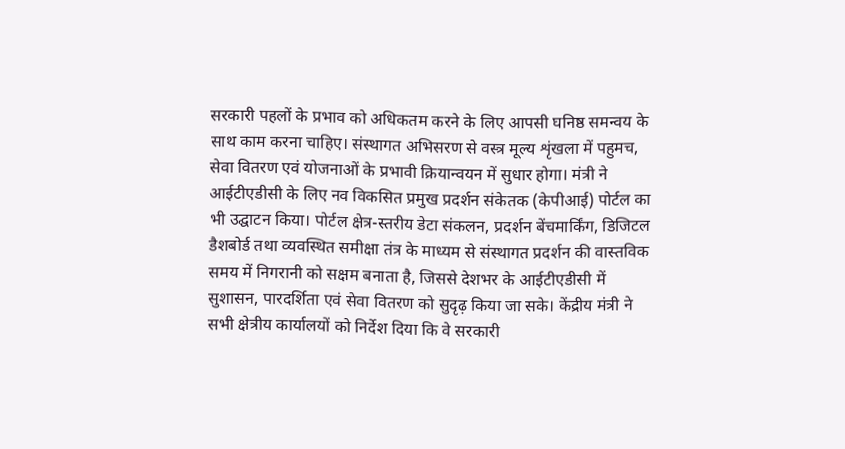सरकारी पहलों के प्रभाव को अधिकतम करने के लिए आपसी घनिष्ठ समन्वय के साथ काम करना चाहिए। संस्थागत अभिसरण से वस्त्र मूल्य शृंखला में पहुमच, सेवा वितरण एवं योजनाओं के प्रभावी क्रियान्वयन में सुधार होगा। मंत्री ने आईटीएडीसी के लिए नव विकसित प्रमुख प्रदर्शन संकेतक (केपीआई) पोर्टल का भी उद्घाटन किया। पोर्टल क्षेत्र-स्तरीय डेटा संकलन, प्रदर्शन बेंचमार्किंग, डिजिटल डैशबोर्ड तथा व्यवस्थित समीक्षा तंत्र के माध्यम से संस्थागत प्रदर्शन की वास्तविक समय में निगरानी को सक्षम बनाता है, जिससे देशभर के आईटीएडीसी में सुशासन, पारदर्शिता एवं सेवा वितरण को सुदृढ़ किया जा सके। केंद्रीय मंत्री ने सभी क्षेत्रीय कार्यालयों को निर्देश दिया कि वे सरकारी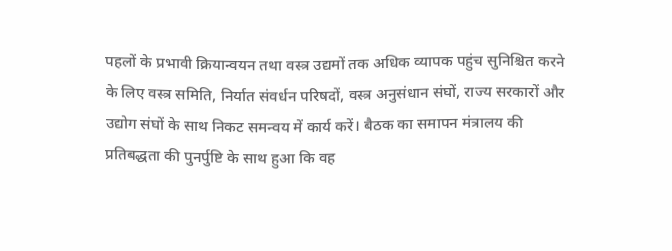पहलों के प्रभावी क्रियान्वयन तथा वस्त्र उद्यमों तक अधिक व्यापक पहुंच सुनिश्चित करने के लिए वस्त्र समिति, निर्यात संवर्धन परिषदों, वस्त्र अनुसंधान संघों, राज्य सरकारों और उद्योग संघों के साथ निकट समन्वय में कार्य करें। बैठक का समापन मंत्रालय की प्रतिबद्धता की पुनर्पुष्टि के साथ हुआ कि वह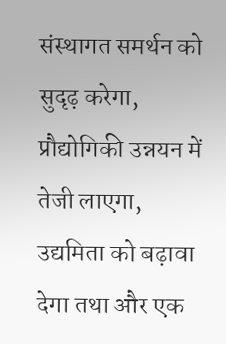संस्थागत समर्थन को सुदृढ़ करेगा, प्रौद्योगिकी उन्नयन में तेजी लाएगा, उद्यमिता को बढ़ावा देगा तथा और एक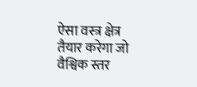ऐसा वस्त्र क्षेत्र तैयार करेगा जो वैश्विक स्तर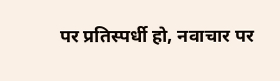पर प्रतिस्पर्धी हो, नवाचार पर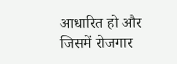आधारित हो और जिसमें रोजगार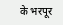के भरपूर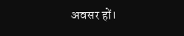अवसर हों।